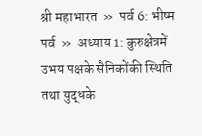श्री महाभारत  »  पर्व 6: भीष्म पर्व  »  अध्याय 1: कुरुक्षेत्रमें उभय पक्षके सैनिकोंकी स्थिति तथा युद्धके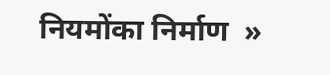नियमोंका निर्माण  »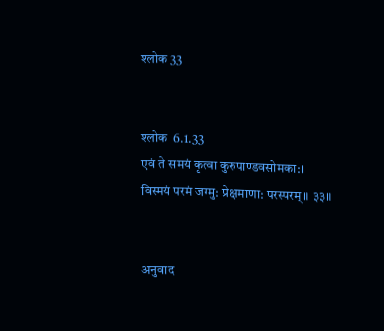श्लोक 33


श्लोक  6.1.33
एवं ते समयं कृत्वा कुरुपाण्डवसोमका:।
विस्मयं परमं जग्मु: प्रेक्षमाणा: परस्परम्॥ ३३॥


अनुवाद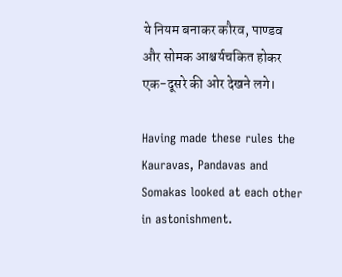ये नियम बनाकर कौरव, पाण्डव और सोमक आश्चर्यचकित होकर एक-दूसरे की ओर देखने लगे।

Having made these rules the Kauravas, Pandavas and Somakas looked at each other in astonishment.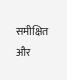समीक्षित और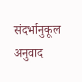संदर्भानुकूल अनुवाद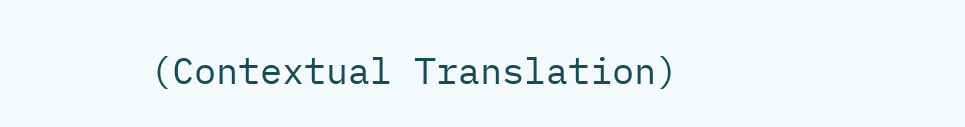(Contextual Translation)